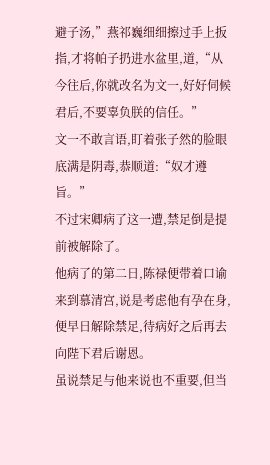避子汤,”燕祁巍细细擦过手上扳指,才将帕子扔进水盆里,道,“从今往后,你就改名为文一,好好伺候君后,不要辜负朕的信任。”
文一不敢言语,盯着张子然的脸眼底满是阴毒,恭顺道:“奴才遵旨。”
不过宋卿病了这一遭,禁足倒是提前被解除了。
他病了的第二日,陈禄便带着口谕来到慕清宫,说是考虑他有孕在身,便早日解除禁足,待病好之后再去向陛下君后谢恩。
虽说禁足与他来说也不重要,但当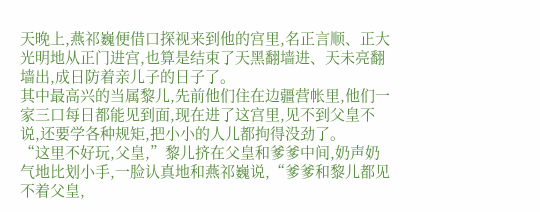天晚上,燕祁巍便借口探视来到他的宫里,名正言顺、正大光明地从正门进宫,也算是结束了天黑翻墙进、天未亮翻墙出,成日防着亲儿子的日子了。
其中最高兴的当属黎儿,先前他们住在边疆营帐里,他们一家三口每日都能见到面,现在进了这宫里,见不到父皇不说,还要学各种规矩,把小小的人儿都拘得没劲了。
“这里不好玩,父皇,”黎儿挤在父皇和爹爹中间,奶声奶气地比划小手,一脸认真地和燕祁巍说,“爹爹和黎儿都见不着父皇,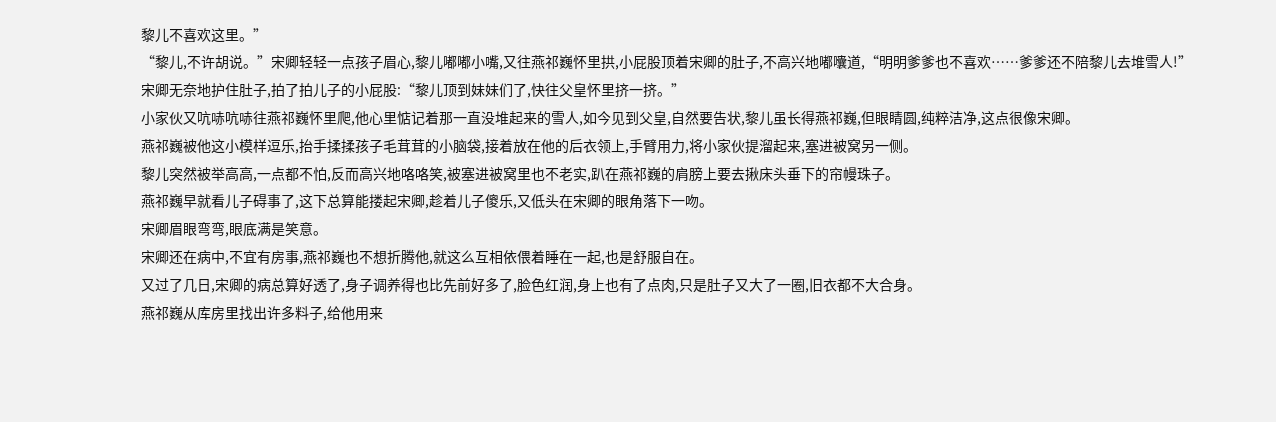黎儿不喜欢这里。”
“黎儿,不许胡说。”宋卿轻轻一点孩子眉心,黎儿嘟嘟小嘴,又往燕祁巍怀里拱,小屁股顶着宋卿的肚子,不高兴地嘟囔道,“明明爹爹也不喜欢……爹爹还不陪黎儿去堆雪人!”
宋卿无奈地护住肚子,拍了拍儿子的小屁股:“黎儿顶到妹妹们了,快往父皇怀里挤一挤。”
小家伙又吭哧吭哧往燕祁巍怀里爬,他心里惦记着那一直没堆起来的雪人,如今见到父皇,自然要告状,黎儿虽长得燕祁巍,但眼睛圆,纯粹洁净,这点很像宋卿。
燕祁巍被他这小模样逗乐,抬手揉揉孩子毛茸茸的小脑袋,接着放在他的后衣领上,手臂用力,将小家伙提溜起来,塞进被窝另一侧。
黎儿突然被举高高,一点都不怕,反而高兴地咯咯笑,被塞进被窝里也不老实,趴在燕祁巍的肩膀上要去揪床头垂下的帘幔珠子。
燕祁巍早就看儿子碍事了,这下总算能搂起宋卿,趁着儿子傻乐,又低头在宋卿的眼角落下一吻。
宋卿眉眼弯弯,眼底满是笑意。
宋卿还在病中,不宜有房事,燕祁巍也不想折腾他,就这么互相依偎着睡在一起,也是舒服自在。
又过了几日,宋卿的病总算好透了,身子调养得也比先前好多了,脸色红润,身上也有了点肉,只是肚子又大了一圈,旧衣都不大合身。
燕祁巍从库房里找出许多料子,给他用来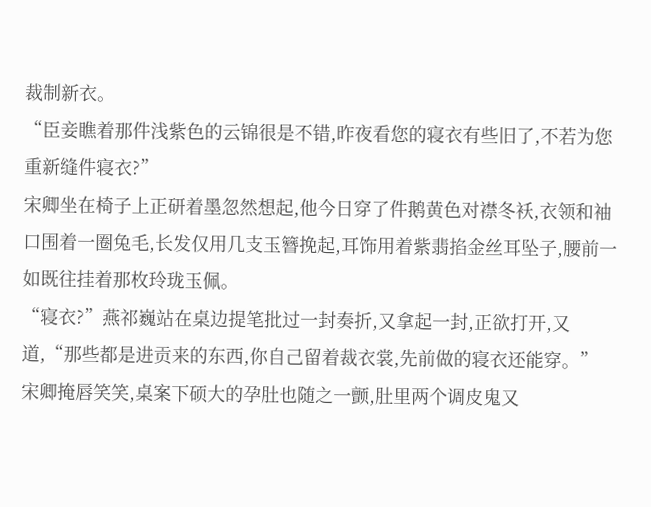裁制新衣。
“臣妾瞧着那件浅紫色的云锦很是不错,昨夜看您的寝衣有些旧了,不若为您重新缝件寝衣?”
宋卿坐在椅子上正研着墨忽然想起,他今日穿了件鹅黄色对襟冬袄,衣领和袖口围着一圈兔毛,长发仅用几支玉簪挽起,耳饰用着紫翡掐金丝耳坠子,腰前一如既往挂着那枚玲珑玉佩。
“寝衣?”燕祁巍站在桌边提笔批过一封奏折,又拿起一封,正欲打开,又道,“那些都是进贡来的东西,你自己留着裁衣裳,先前做的寝衣还能穿。”
宋卿掩唇笑笑,桌案下硕大的孕肚也随之一颤,肚里两个调皮鬼又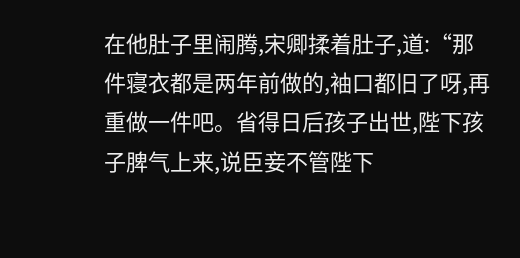在他肚子里闹腾,宋卿揉着肚子,道:“那件寝衣都是两年前做的,袖口都旧了呀,再重做一件吧。省得日后孩子出世,陛下孩子脾气上来,说臣妾不管陛下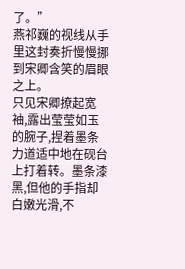了。”
燕祁巍的视线从手里这封奏折慢慢挪到宋卿含笑的眉眼之上。
只见宋卿撩起宽袖,露出莹莹如玉的腕子,捏着墨条力道适中地在砚台上打着转。墨条漆黑,但他的手指却白嫩光滑,不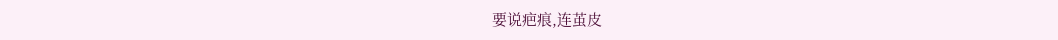要说疤痕,连茧皮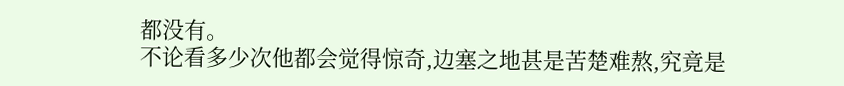都没有。
不论看多少次他都会觉得惊奇,边塞之地甚是苦楚难熬,究竟是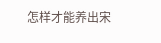怎样才能养出宋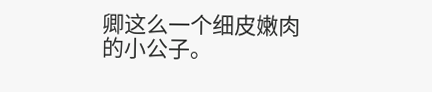卿这么一个细皮嫩肉的小公子。